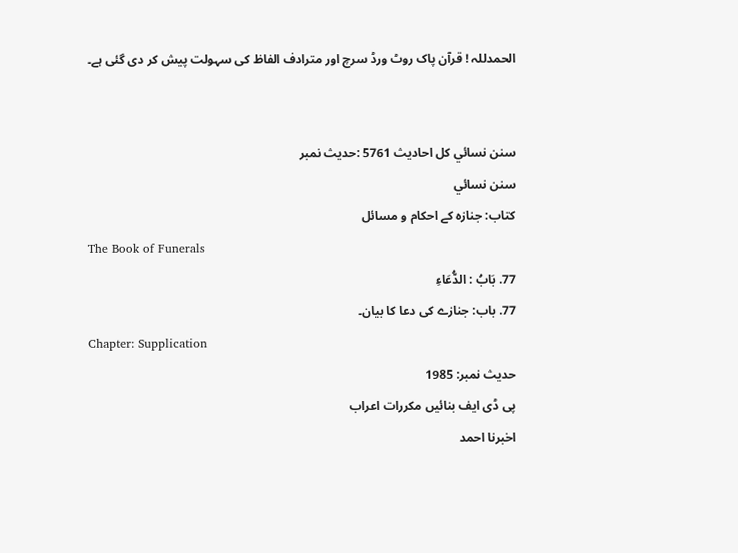الحمدللہ ! قرآن پاک روٹ ورڈ سرچ اور مترادف الفاظ کی سہولت پیش کر دی گئی ہے۔


سنن نسائي کل احادیث 5761 :حدیث نمبر
سنن نسائي
کتاب: جنازہ کے احکام و مسائل
The Book of Funerals
77. بَابُ : الدُّعَاءِ
77. باب: جنازے کی دعا کا بیان۔
Chapter: Supplication
حدیث نمبر: 1985
پی ڈی ایف بنائیں مکررات اعراب
اخبرنا احمد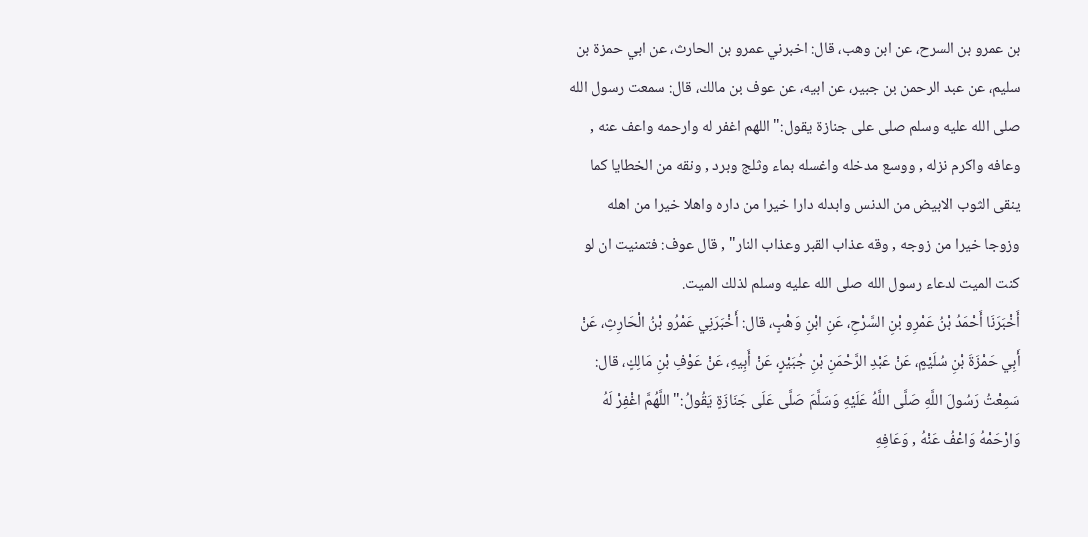بن عمرو بن السرح، عن ابن وهب، قال: اخبرني عمرو بن الحارث، عن ابي حمزة بن سليم، عن عبد الرحمن بن جبير، عن ابيه، عن عوف بن مالك، قال: سمعت رسول الله صلى الله عليه وسلم صلى على جنازة يقول:" اللهم اغفر له وارحمه واعف عنه , وعافه واكرم نزله , ووسع مدخله واغسله بماء وثلج وبرد , ونقه من الخطايا كما ينقى الثوب الابيض من الدنس وابدله دارا خيرا من داره واهلا خيرا من اهله وزوجا خيرا من زوجه , وقه عذاب القبر وعذاب النار" , قال عوف: فتمنيت ان لو كنت الميت لدعاء رسول الله صلى الله عليه وسلم لذلك الميت.
أَخْبَرَنَا أَحْمَدُ بْنُ عَمْرِو بْنِ السَّرْحِ، عَنِ ابْنِ وَهْبٍ، قال: أَخْبَرَنِي عَمْرُو بْنُ الْحَارِثِ، عَنْ أَبِي حَمْزَةَ بْنِ سُلَيْمٍ، عَنْ عَبْدِ الرَّحْمَنِ بْنِ جُبَيْرٍ، عَنْ أَبِيهِ، عَنْ عَوْفِ بْنِ مَالِكٍ، قال: سَمِعْتُ رَسُولَ اللَّهِ صَلَّى اللَّهُ عَلَيْهِ وَسَلَّمَ صَلَّى عَلَى جَنَازَةٍ يَقُولُ:" اللَّهُمَّ اغْفِرْ لَهُ وَارْحَمْهُ وَاعْفُ عَنْهُ , وَعَافِهِ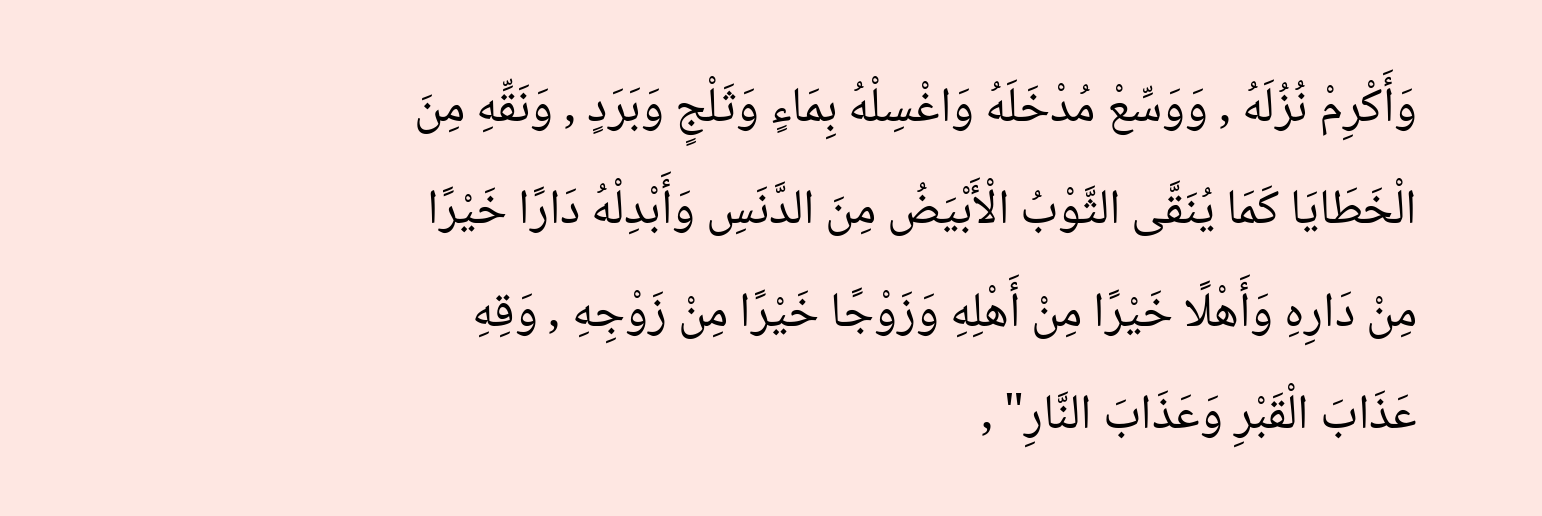وَأَكْرِمْ نُزُلَهُ , وَوَسِّعْ مُدْخَلَهُ وَاغْسِلْهُ بِمَاءٍ وَثَلْجٍ وَبَرَدٍ , وَنَقِّهِ مِنَ الْخَطَايَا كَمَا يُنَقَّى الثَّوْبُ الْأَبْيَضُ مِنَ الدَّنَسِ وَأَبْدِلْهُ دَارًا خَيْرًا مِنْ دَارِهِ وَأَهْلًا خَيْرًا مِنْ أَهْلِهِ وَزَوْجًا خَيْرًا مِنْ زَوْجِهِ , وَقِهِ عَذَابَ الْقَبْرِ وَعَذَابَ النَّارِ" ,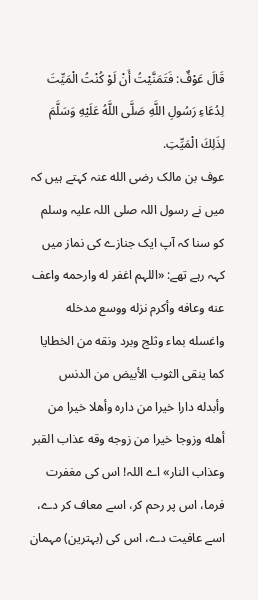قَالَ عَوْفٌ: فَتَمَنَّيْتُ أَنْ لَوْ كُنْتُ الْمَيِّتَ لِدُعَاءِ رَسُولِ اللَّهِ صَلَّى اللَّهُ عَلَيْهِ وَسَلَّمَ لِذَلِكَ الْمَيِّتِ.
عوف بن مالک رضی الله عنہ کہتے ہیں کہ میں نے رسول اللہ صلی اللہ علیہ وسلم کو سنا کہ آپ ایک جنازے کی نماز میں کہہ رہے تھے: «اللہم اغفر له وارحمه واعف عنه وعافه وأكرم نزله ووسع مدخله واغسله بماء وثلج وبرد ونقه من الخطايا كما ينقى الثوب الأبيض من الدنس وأبدله دارا خيرا من داره وأهلا خيرا من أهله وزوجا خيرا من زوجه وقه عذاب القبر وعذاب النار» اے اللہ! اس کی مغفرت فرما، اس پر رحم کر، اسے معاف کر دے، اسے عافیت دے، اس کی (بہترین) مہمان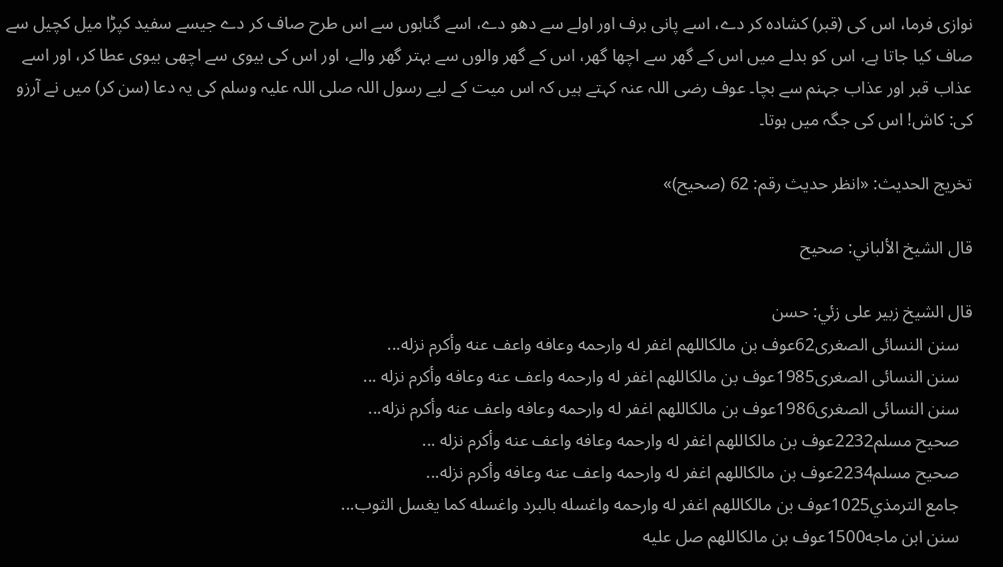نوازی فرما، اس کی (قبر) کشادہ کر دے، اسے پانی برف اور اولے سے دھو دے، اسے گناہوں سے اس طرح صاف کر دے جیسے سفید کپڑا میل کچیل سے صاف کیا جاتا ہے، اس کو بدلے میں اس کے گھر سے اچھا گھر، اس کے گھر والوں سے بہتر گھر والے، اور اس کی بیوی سے اچھی بیوی عطا کر، اور اسے عذاب قبر اور عذاب جہنم سے بچا۔ عوف رضی اللہ عنہ کہتے ہیں کہ اس میت کے لیے رسول اللہ صلی اللہ علیہ وسلم کی یہ دعا (سن کر) میں نے آرزو کی: کاش! اس کی جگہ میں ہوتا۔

تخریج الحدیث: «انظر حدیث رقم: 62 (صحیح)»

قال الشيخ الألباني: صحيح

قال الشيخ زبير على زئي: حسن
   سنن النسائى الصغرى62عوف بن مالكاللهم اغفر له وارحمه وعافه واعف عنه وأكرم نزله...
   سنن النسائى الصغرى1985عوف بن مالكاللهم اغفر له وارحمه واعف عنه وعافه وأكرم نزله ...
   سنن النسائى الصغرى1986عوف بن مالكاللهم اغفر له وارحمه وعافه واعف عنه وأكرم نزله...
   صحيح مسلم2232عوف بن مالكاللهم اغفر له وارحمه وعافه واعف عنه وأكرم نزله ...
   صحيح مسلم2234عوف بن مالكاللهم اغفر له وارحمه واعف عنه وعافه وأكرم نزله...
   جامع الترمذي1025عوف بن مالكاللهم اغفر له وارحمه واغسله بالبرد واغسله كما يغسل الثوب...
   سنن ابن ماجه1500عوف بن مالكاللهم صل عليه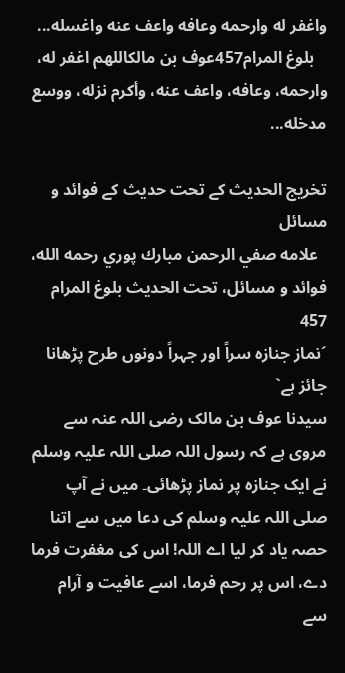واغفر له وارحمه وعافه واعف عنه واغسله...
   بلوغ المرام457عوف بن مالكاللهم اغفر له، وارحمه، وعافه، واعف عنه، وأكرم نزله، ووسع مدخله...

تخریج الحدیث کے تحت حدیث کے فوائد و مسائل
  علامه صفي الرحمن مبارك پوري رحمه الله، فوائد و مسائل، تحت الحديث بلوغ المرام 457
´نماز جنازہ سراً اور جہراً دونوں طرح پڑھانا جائز ہے`
سیدنا عوف بن مالک رضی اللہ عنہ سے مروی ہے کہ رسول اللہ صلی اللہ علیہ وسلم نے ایک جنازہ پر نماز پڑھائی۔ میں نے آپ صلی اللہ علیہ وسلم کی دعا میں سے اتنا حصہ یاد کر لیا اے اللہ! اس کی مغفرت فرما دے، اس پر رحم فرما، اسے عافیت و آرام سے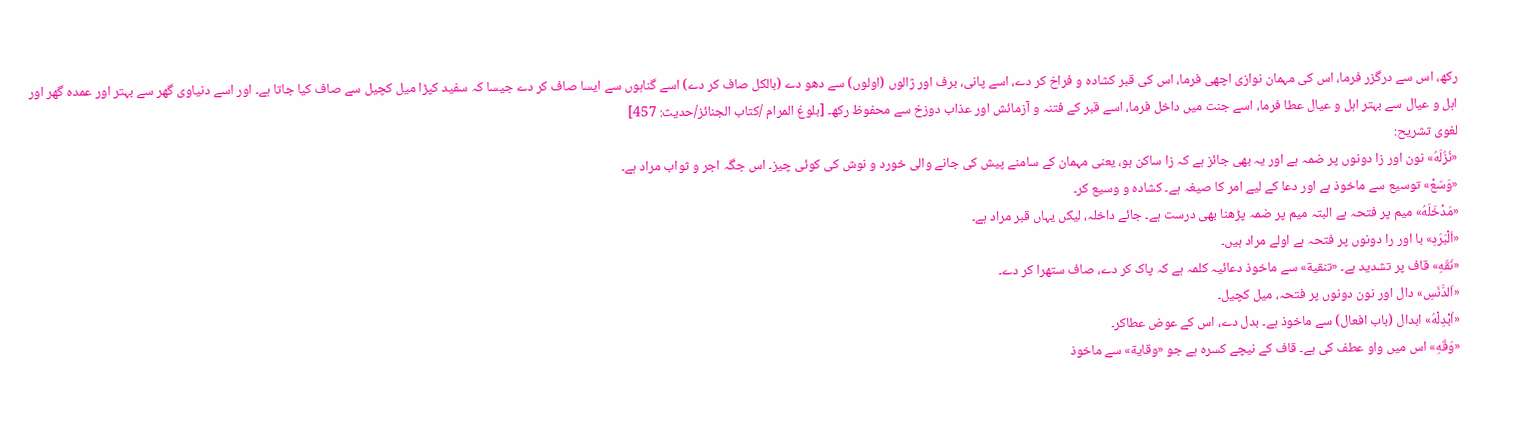رکھ، اس سے درگزر فرما، اس کی مہمان نوازی اچھی فرما، اس کی قبر کشادہ و فراخ کر دے، اسے پانی، برف اور ژالوں (اولوں) سے دھو دے (بالکل صاف کر دے) اسے گناہوں سے ایسا صاف کر دے جیسا کہ سفید کپڑا میل کچیل سے صاف کیا جاتا ہے۔ اور اسے دنیاوی گھر سے بہتر اور عمدہ گھر اور اہل و عیال سے بہتر اہل و عیال عطا فرما، اسے جنت میں داخل فرما، اسے قبر کے فتنہ و آزمائش اور عذاب دوزخ سے محفوظ رکھ۔ [بلوغ المرام /كتاب الجنائز/حدیث: 457]
لغوی تشریح:
«نُزُلَهُ» نون اور زا دونوں پر ضمہ ہے اور یہ بھی جائز ہے کہ زا ساکن ہو، یعنی مہمان کے سامنے پیش کی جانے والی خورد و نوش کی کوئی چیز۔ اس جگہ اجر و ثواب مراد ہے۔
«وَسّعْ» توسیع سے ماخوذ ہے اور دعا کے لیے امر کا صیغہ ہے۔ کشادہ و وسیع کر۔
«مَدْخَلَهُ» میم پر فتحہ ہے البتہ میم پر ضمہ پڑھنا بھی درست ہے۔ جائے داخلہ، لیکں یہاں قبر مراد ہے۔
«اَلْبَرَدِ» با اور را دونوں پر فتحہ ہے اولے مراد ہیں۔
«نَقّهِ» قاف پر تشدید ہے۔ «تنقية» سے ماخوذ دعائیہ کلمہ ہے کہ پاک کر دے، صاف ستھرا کر دے۔
«اَلدَّنَسِ» دال اور نون دونوں پر فتحہ، میل کچیل۔
«اُبْدِلْهُ» ابدال (باب افعال) سے ماخوذ ہے۔ بدل دے، اس کے عوض عطاکر۔
«وَقَهِ» اس میں واو عطف کی ہے۔ قاف کے نیچے کسرہ ہے جو «وقاية» سے ماخوذ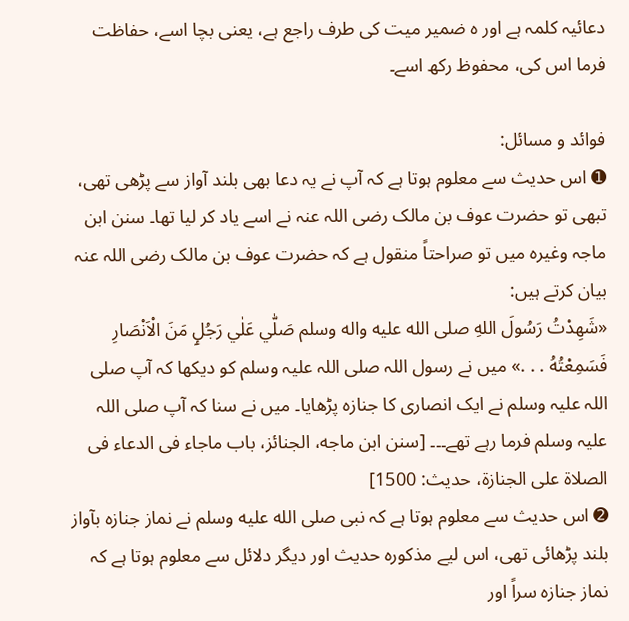دعائیہ کلمہ ہے اور ہ ضمیر میت کی طرف راجع ہے، یعنی بچا اسے، حفاظت فرما اس کی، محفوظ رکھ اسے۔

فوائد و مسائل:
➊ اس حدیث سے معلوم ہوتا ہے کہ آپ نے یہ دعا بھی بلند آواز سے پڑھی تھی، تبھی تو حضرت عوف بن مالک رضی اللہ عنہ نے اسے یاد کر لیا تھا۔ سنن ابن ماجہ وغیرہ میں تو صراحتاً منقول ہے کہ حضرت عوف بن مالک رضی اللہ عنہ بیان کرتے ہیں:
«شَهِدْتُ رَسُولَ اللهِ صلى الله عليه واله وسلم صَلّٰي عَلٰي رَجُلٟ مَنَ الْاَنْصَارِ فَسَمِعْتُهُ . . .» میں نے رسول اللہ صلی اللہ علیہ وسلم کو دیکھا کہ آپ صلی اللہ علیہ وسلم نے ایک انصاری کا جنازہ پڑھایا۔ میں نے سنا کہ آپ صلی اللہ علیہ وسلم فرما رہے تھے۔۔۔ [سنن ابن ماجه، الجنائز، باب ماجاء فى الدعاء فى الصلاة على الجنازة، حديث: 1500]
➋ اس حدیث سے معلوم ہوتا ہے کہ نبی صلى الله عليه وسلم نے نماز جنازہ بآواز بلند پڑھائی تھی، اس لیے مذکورہ حدیث اور دیگر دلائل سے معلوم ہوتا ہے کہ نماز جنازہ سراً اور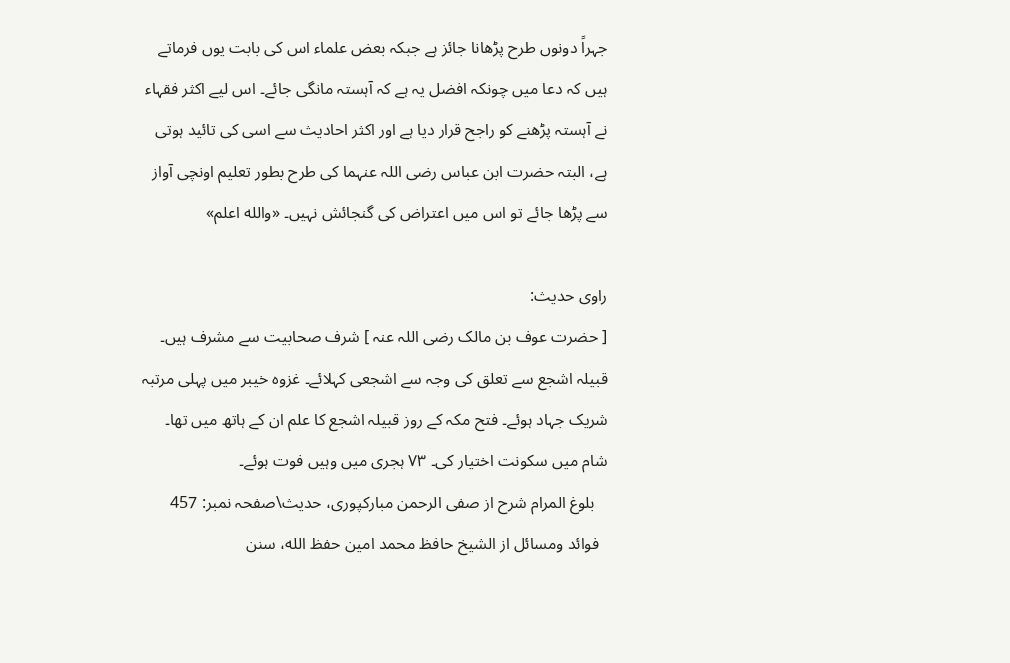جہراً دونوں طرح پڑھانا جائز ہے جبکہ بعض علماء اس کی بابت یوں فرماتے ہیں کہ دعا میں چونکہ افضل یہ ہے کہ آہستہ مانگی جائے۔ اس لیے اکثر فقہاء نے آہستہ پڑھنے کو راجح قرار دیا ہے اور اکثر احادیث سے اسی کی تائید ہوتی ہے، البتہ حضرت ابن عباس رضی اللہ عنہما کی طرح بطور تعلیم اونچی آواز سے پڑھا جائے تو اس میں اعتراض کی گنجائش نہیں۔ «والله اعلم»

راوی حدیث:
[ حضرت عوف بن مالک رضی اللہ عنہ ] شرف صحابیت سے مشرف ہیں۔ قبیلہ اشجع سے تعلق کی وجہ سے اشجعی کہلائے۔ غزوہ خیبر میں پہلی مرتبہ شریک جہاد ہوئے۔ فتح مکہ کے روز قبیلہ اشجع کا علم ان کے ہاتھ میں تھا۔ شام میں سکونت اختیار کی۔ ۷۳ ہجری میں وہیں فوت ہوئے۔
   بلوغ المرام شرح از صفی الرحمن مبارکپوری، حدیث\صفحہ نمبر: 457
  فوائد ومسائل از الشيخ حافظ محمد امين حفظ الله، سنن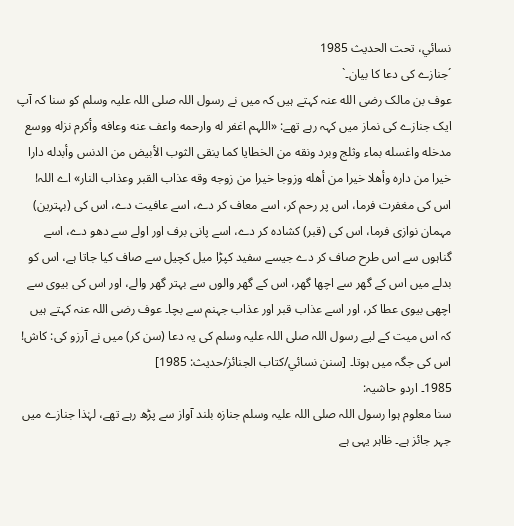نسائي، تحت الحديث 1985
´جنازے کی دعا کا بیان۔`
عوف بن مالک رضی الله عنہ کہتے ہیں کہ میں نے رسول اللہ صلی اللہ علیہ وسلم کو سنا کہ آپ ایک جنازے کی نماز میں کہہ رہے تھے: «اللہم اغفر له وارحمه واعف عنه وعافه وأكرم نزله ووسع مدخله واغسله بماء وثلج وبرد ونقه من الخطايا كما ينقى الثوب الأبيض من الدنس وأبدله دارا خيرا من داره وأهلا خيرا من أهله وزوجا خيرا من زوجه وقه عذاب القبر وعذاب النار» اے اللہ! اس کی مغفرت فرما، اس پر رحم کر، اسے معاف کر دے، اسے عافیت دے، اس کی (بہترین) مہمان نوازی فرما، اس کی (قبر) کشادہ کر دے، اسے پانی برف اور اولے سے دھو دے، اسے گناہوں سے اس طرح صاف کر دے جیسے سفید کپڑا میل کچیل سے صاف کیا جاتا ہے، اس کو بدلے میں اس کے گھر سے اچھا گھر، اس کے گھر والوں سے بہتر گھر والے، اور اس کی بیوی سے اچھی بیوی عطا کر، اور اسے عذاب قبر اور عذاب جہنم سے بچا۔ عوف رضی اللہ عنہ کہتے ہیں کہ اس میت کے لیے رسول اللہ صلی اللہ علیہ وسلم کی یہ دعا (سن کر) میں نے آرزو کی: کاش! اس کی جگہ میں ہوتا۔ [سنن نسائي/كتاب الجنائز/حدیث: 1985]
1985۔ اردو حاشیہ:
سنا معلوم ہوا رسول اللہ صلی اللہ علیہ وسلم جنازہ بلند آواز سے پڑھ رہے تھے، لہٰذا جنازے میں جہر جائز ہے۔ ظاہر یہی ہے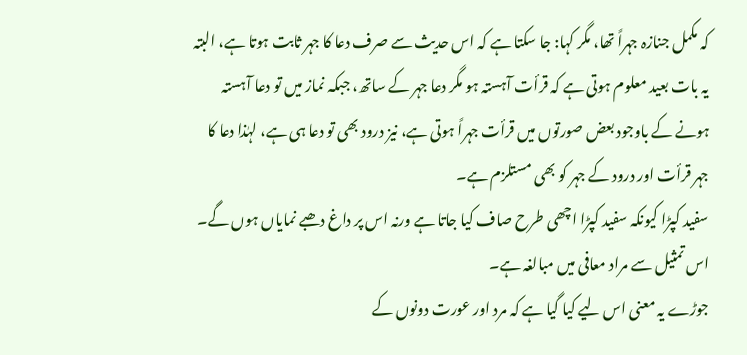کہ مکمل جنازہ جہراً تھا، مگر کہا: جا سکتا ہے کہ اس حدیث سے صرف دعا کا جہر ثابت ہوتا ہے، البتہ یہ بات بعید معلوم ہوتی ہے کہ قرأت آہستہ ہو مگر دعا جہر کے ساتھ، جبکہ نماز میں تو دعا آہستہ ہونے کے باوجود بعض صورتوں میں قرأت جہراً ہوتی ہے، نیز درود بھی تو دعا ہی ہے، لہٰذا دعا کا جہر قرأت اور درود کے جہر کو بھی مستلزم ہے۔
سفید کپڑا کیونکہ سفید کپڑا اچھی طرح صاف کیا جاتا ہے ورنہ اس پر داغ دھبے نمایاں ہوں گے۔ اس تمثیل سے مراد معافی میں مبالغہ ہے۔
جوڑے یہ معنی اس لیے کیا گیا ہے کہ مرد اور عورت دونوں کے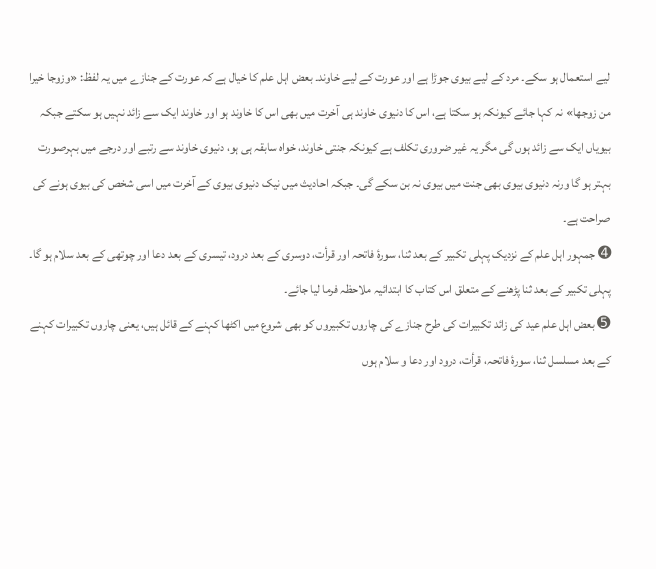لیے استعمال ہو سکے۔ مرد کے لیے بیوی جوڑا ہے اور عورت کے لیے خاوند۔ بعض اہل علم کا خیال ہے کہ عورت کے جنازے میں یہ لفظ: «وزوجا خیرا من زوجھا» نہ کہا جائے کیونکہ ہو سکتا ہے، اس کا دنیوی خاوند ہی آخرت میں بھی اس کا خاوند ہو اور خاوند ایک سے زائد نہیں ہو سکتے جبکہ بیویاں ایک سے زائد ہوں گی مگر یہ غیر ضروری تکلف ہے کیونکہ جنتی خاوند، خواہ سابقہ ہی ہو، دنیوی خاوند سے رتبے اور درجے میں بہرصورت بہتر ہو گا ورنہ دنیوی بیوی بھی جنت میں بیوی نہ بن سکے گی۔ جبکہ احادیث میں نیک دنیوی بیوی کے آخرت میں اسی شخص کی بیوی ہونے کی صراحت ہے۔
➍ جمہور اہل علم کے نزدیک پہلی تکبیر کے بعد ثنا، سورۂ فاتحہ اور قرأت، دوسری کے بعد درود، تیسری کے بعد دعا اور چوتھی کے بعد سلام ہو گا۔ پہلی تکبیر کے بعد ثنا پڑھنے کے متعلق اس کتاب کا ابتدائیہ ملاحظہ فرما لیا جائے۔
➎ بعض اہل علم عید کی زائد تکبیرات کی طرح جنازے کی چاروں تکبیروں کو بھی شروع میں اکٹھا کہنے کے قائل ہیں، یعنی چاروں تکبیرات کہنے کے بعد مسلسل ثنا، سورۂ فاتحہ، قرأت، درود اور دعا و سلام ہوں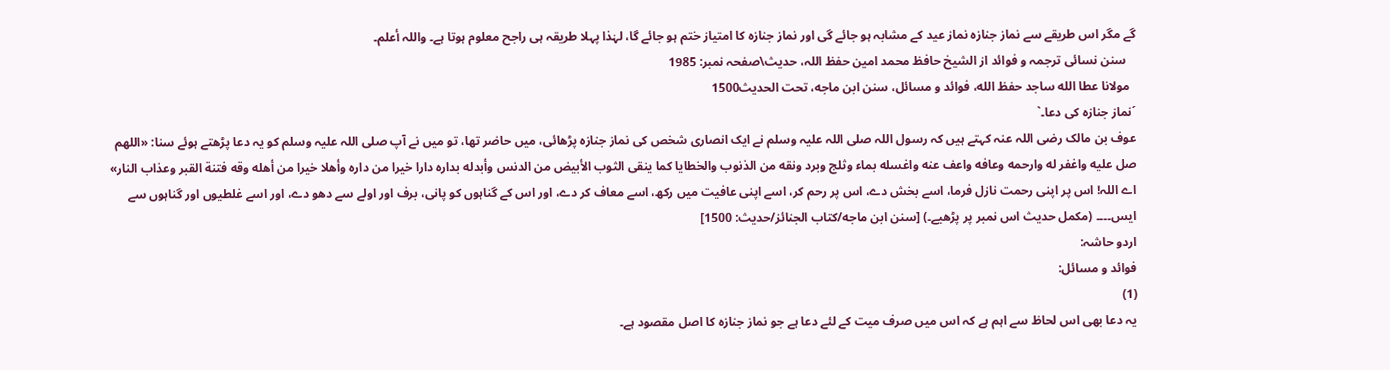گے مگر اس طریقے سے نماز جنازہ نماز عید کے مشابہ ہو جائے گی اور نماز جنازہ کا امتیاز ختم ہو جائے گا، لہٰذا پہلا طریقہ ہی راجح معلوم ہوتا ہے۔ واللہ أعلم۔
   سنن نسائی ترجمہ و فوائد از الشیخ حافظ محمد امین حفظ اللہ، حدیث\صفحہ نمبر: 1985
  مولانا عطا الله ساجد حفظ الله، فوائد و مسائل، سنن ابن ماجه، تحت الحديث1500
´نماز جنازہ کی دعا۔`
عوف بن مالک رضی اللہ عنہ کہتے ہیں کہ رسول اللہ صلی اللہ علیہ وسلم نے ایک انصاری شخص کی نماز جنازہ پڑھائی، میں حاضر تھا، تو میں نے آپ صلی اللہ علیہ وسلم کو یہ دعا پڑھتے ہوئے سنا: «اللهم صل عليه واغفر له وارحمه وعافه واعف عنه واغسله بماء وثلج وبرد ونقه من الذنوب والخطايا كما ينقى الثوب الأبيض من الدنس وأبدله بداره دارا خيرا من داره وأهلا خيرا من أهله وقه فتنة القبر وعذاب النار» اے اللہ! اس پر اپنی رحمت نازل فرما، اسے بخش دے، اس پر رحم کر، اسے اپنی عافیت میں رکھ، اسے معاف کر دے، اور اس کے گناہوں کو پانی، برف اور اولے سے دھو دے، اور اسے غلطیوں اور گناہوں سے ایس۔۔۔۔ (مکمل حدیث اس نمبر پر پڑھیے۔) [سنن ابن ماجه/كتاب الجنائز/حدیث: 1500]
اردو حاشہ:
فوائد و مسائل:
(1)
یہ دعا بھی اس لحاظ سے اہم ہے کہ اس میں صرف میت کے لئے دعا ہے جو نماز جنازہ کا اصل مقصود ہے۔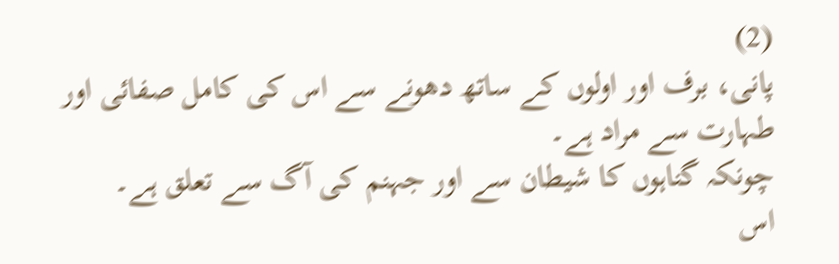(2)
پانی، برف اور اولوں کے ساتھ دھونے سے اس کی کامل صفائی اور طہارت سے مراد ہے۔
چونکہ گناہوں کا شیطان سے اور جہنم کی آگ سے تعلق ہے۔
اس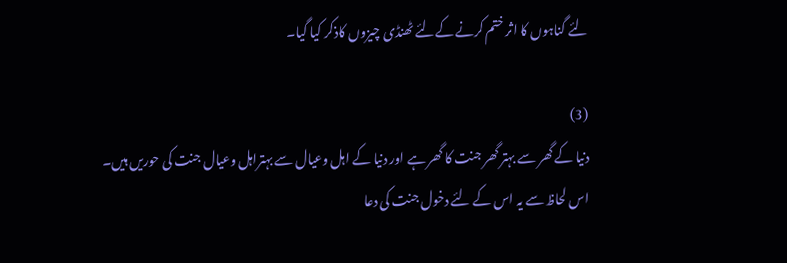لئے گناہوں کا اثر ختم کرنے کےلئے ٹھنڈی چیزوں کاذکر کیا گیا۔

(3)
دنیا کے گھر سے بہتر گھر جنت کا گھر ہے اور دنیا کے اہل وعیال سے بہتراہل وعیال جنت کی حوریں ہیں۔
اس لحاظ سے یہ اس کے لئے دخول جنت کی دعا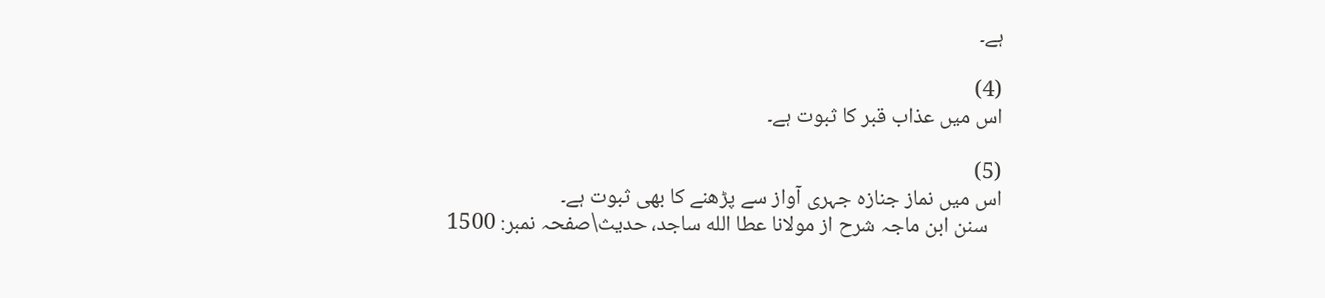ہے۔

(4)
اس میں عذاب قبر کا ثبوت ہے۔

(5)
اس میں نماز جنازہ جہری آواز سے پڑھنے کا بھی ثبوت ہے۔
   سنن ابن ماجہ شرح از مولانا عطا الله ساجد، حدیث\صفحہ نمبر: 1500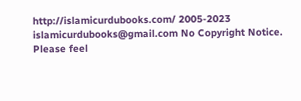http://islamicurdubooks.com/ 2005-2023 islamicurdubooks@gmail.com No Copyright Notice.
Please feel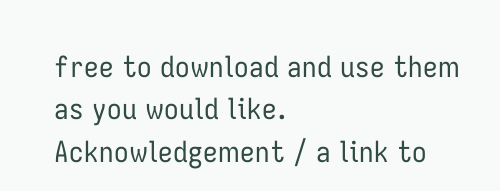free to download and use them as you would like.
Acknowledgement / a link to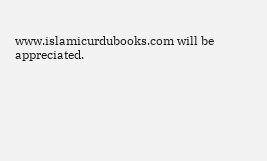www.islamicurdubooks.com will be appreciated.